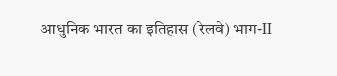आधुनिक भारत का इतिहास (रेलवे) भाग-II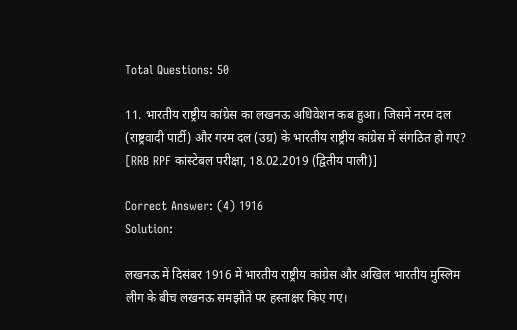Total Questions: 50

11. भारतीय राष्ट्रीय कांग्रेस का लखनऊ अधिवेशन कब हुआ। जिसमें नरम दल (राष्ट्रवादी पार्टी) और गरम दल (उग्र) के भारतीय राष्ट्रीय कांग्रेस में संगठित हो गए? [RRB RPF कांस्टेबल परीक्षा, 18.02.2019 (द्वितीय पाली)]

Correct Answer: (4) 1916
Solution:

लखनऊ में दिसंबर 1916 में भारतीय राष्ट्रीय कांग्रेस और अखिल भारतीय मुस्लिम लीग के बीच लखनऊ समझौते पर हस्ताक्षर किए गए।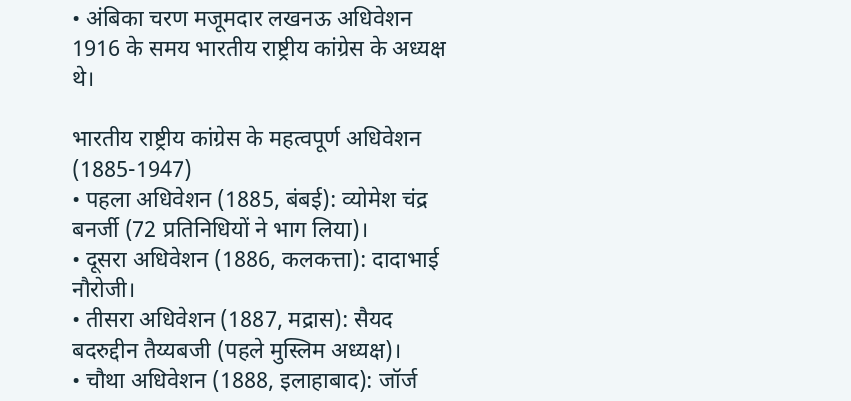• अंबिका चरण मजू‌मदार लखनऊ अधिवेशन 1916 के समय भारतीय राष्ट्रीय कांग्रेस के अध्यक्ष थे।

भारतीय राष्ट्रीय कांग्रेस के महत्वपूर्ण अधिवेशन (1885-1947)
• पहला अधिवेशन (1885, बंबई): व्योमेश चंद्र बनर्जी (72 प्रतिनिधियों ने भाग लिया)।
• दूसरा अधिवेशन (1886, कलकत्ता): दादाभाई नौरोजी।
• तीसरा अधिवेशन (1887, मद्रास): सैयद बदरुद्दीन तैय्यबजी (पहले मुस्लिम अध्यक्ष)।
• चौथा अधिवेशन (1888, इलाहाबाद): जॉर्ज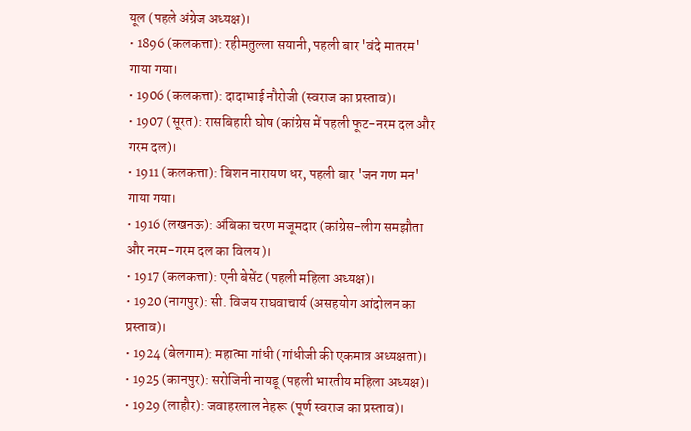यूल (पहले अंग्रेज अध्यक्ष)।
• 1896 (कलकत्ता): रहीमतुल्ला सयानी, पहली बार 'वंदे मातरम' गाया गया।
• 1906 (कलकत्ता): दादाभाई नौरोजी (स्वराज का प्रस्ताव)।
• 1907 (सूरत): रासबिहारी घोष (कांग्रेस में पहली फूट-नरम दल और गरम दल)।
• 1911 (कलकत्ता): बिशन नारायण धर, पहली बार 'जन गण मन' गाया गया।
• 1916 (लखनऊ): अंबिका चरण मजूमदार (कांग्रेस-लीग समझौता और नरम-गरम दल का विलय)।
• 1917 (कलकत्ता): एनी बेसेंट (पहली महिला अध्यक्ष)।
• 1920 (नागपुर): सी. विजय राघवाचार्य (असहयोग आंदोलन का प्रस्ताव)।
• 1924 (बेलगाम): महात्मा गांधी (गांधीजी की एकमात्र अध्यक्षता)।
• 1925 (कानपुर): सरोजिनी नायडू (पहली भारतीय महिला अध्यक्ष)।
• 1929 (लाहौर): जवाहरलाल नेहरू (पूर्ण स्वराज का प्रस्ताव)।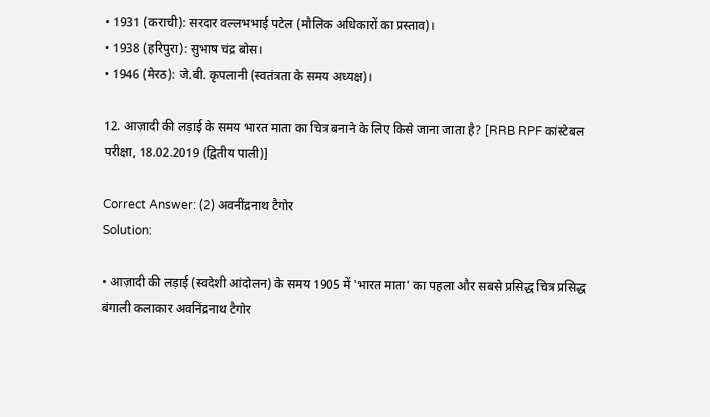• 1931 (कराची): सरदार वल्लभभाई पटेल (मौलिक अधिकारों का प्रस्ताव)।
• 1938 (हरिपुरा): सुभाष चंद्र बोस।
• 1946 (मेरठ): जे.बी. कृपलानी (स्वतंत्रता के समय अध्यक्ष)।

12. आज़ादी की लड़ाई के समय भारत माता का चित्र बनाने के लिए किसे जाना जाता है? [RRB RPF कांस्टेबल परीक्षा, 18.02.2019 (द्वितीय पाली)]

Correct Answer: (2) अवनींद्रनाथ टैगोर
Solution:

• आज़ादी की लड़ाई (स्वदेशी आंदोलन) के समय 1905 में 'भारत माता' का पहला और सबसे प्रसिद्ध चित्र प्रसिद्ध बंगाली कलाकार अवनिंद्रनाथ टैगोर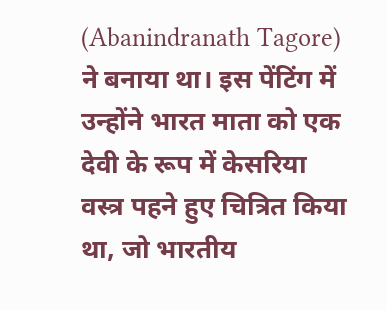(Abanindranath Tagore) ने बनाया था। इस पेंटिंग में उन्होंने भारत माता को एक देवी के रूप में केसरिया वस्त्र पहने हुए चित्रित किया था, जो भारतीय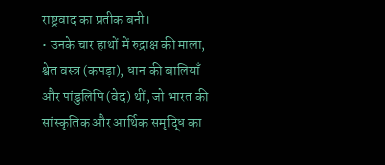राष्ट्रवाद का प्रतीक बनी।
• उनके चार हाथों में रुद्राक्ष की माला, श्वेत वस्त्र (कपड़ा), धान की बालियाँ और पांडुलिपि (वेद) थीं, जो भारत की सांस्कृतिक और आर्थिक समृद्धि का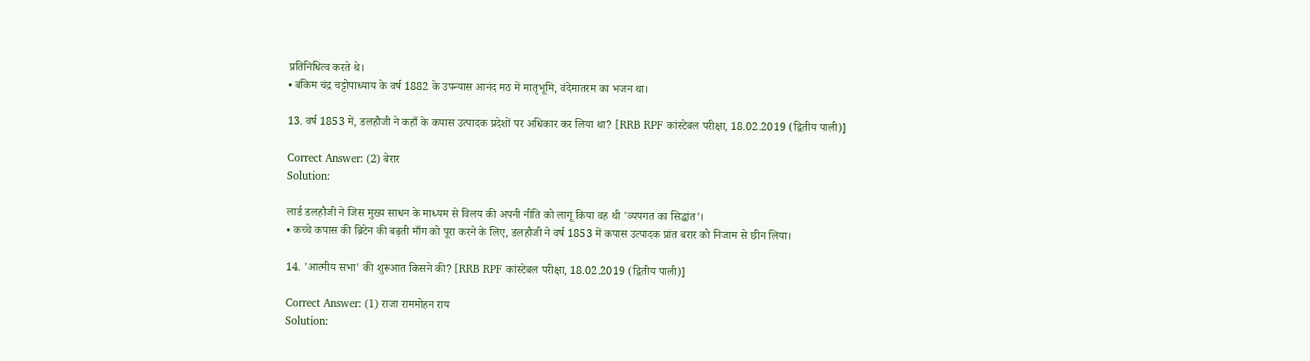प्रतिनिधित्व करते थे।
• बंकिम चंद्र चट्टोपाध्याय के वर्ष 1882 के उपन्यास आनंद मठ में मातृभूमि, वंदेमातरम का भजन था।

13. वर्ष 1853 में, डलहौजी ने कहाँ के कपास उत्पादक प्रदेशों पर अधिकार कर लिया था? [RRB RPF कांस्टेबल परीक्षा, 18.02.2019 (द्वितीय पाली)]

Correct Answer: (2) बेरार
Solution:

लार्ड डलहौजी ने जिस मुख्य साधन के माध्यम से विलय की अपनी नीति को लागू किया वह थी 'व्यपगत का सिद्धांत'।
• कच्चे कपास की ब्रिटेन की बढ़ती माँग को पूरा करने के लिए, डलहौजी ने वर्ष 1853 में कपास उत्पादक प्रांत बरार को निजाम से छीन लिया।

14. 'आत्मीय सभा' की शुरूआत किसने की? [RRB RPF कांस्टेबल परीक्षा, 18.02.2019 (द्वितीय पाली)]

Correct Answer: (1) राजा राममोहन राय
Solution: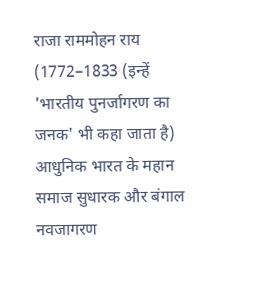राजा राममोहन राय (1772–1833 (इन्हें 'भारतीय पुनर्जागरण का जनक' भी कहा जाता है) आधुनिक भारत के महान समाज सुधारक और बंगाल नवजागरण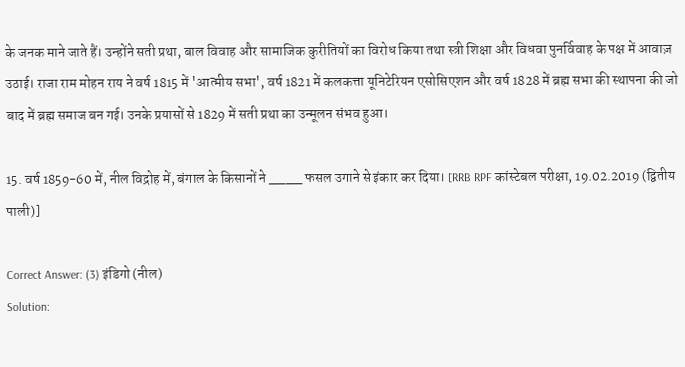के जनक माने जाते हैं। उन्होंने सती प्रथा, बाल विवाह और सामाजिक कुरीतियों का विरोध किया तथा स्त्री शिक्षा और विधवा पुनर्विवाह के पक्ष में आवाज़ उठाई। राजा राम मोहन राय ने वर्ष 1815 में 'आत्मीय सभा', वर्ष 1821 में कलकत्ता यूनिटेरियन एसोसिएशन और वर्ष 1828 में ब्रह्म सभा की स्थापना की जो बाद में ब्रह्म समाज बन गई। उनके प्रयासों से 1829 में सती प्रथा का उन्मूलन संभव हुआ।

15. वर्ष 1859-60 में, नील विद्रोह में, बंगाल के किसानों ने ____ फसल उगाने से इंकार कर दिया। [RRB RPF कांस्टेबल परीक्षा, 19.02.2019 (द्वितीय पाली)]

Correct Answer: (3) इंडिगो (नील)
Solution: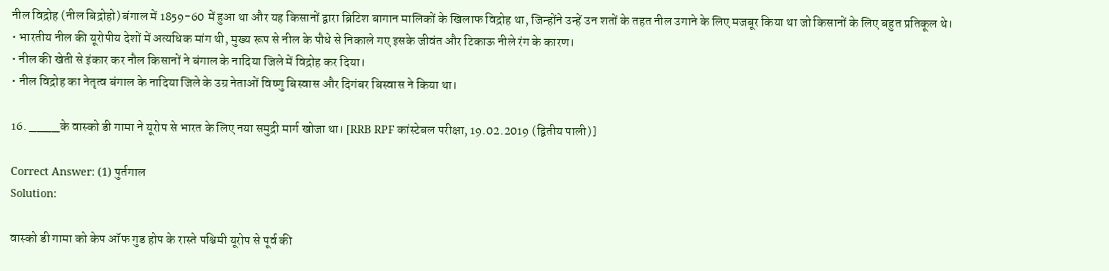नील विद्रोह (नील बिद्रोहो) बंगाल में 1859-60 में हुआ था और यह किसानों द्वारा ब्रिटिश बागान मालिकों के खिलाफ विद्रोह था, जिन्होंने उन्हें उन शतों के तहत नील उगाने के लिए मजबूर किया था जो किसानों के लिए बहुत प्रतिकूल थे।
• भारतीय नील की यूरोपीय देशों में अत्यधिक मांग थी, मुख्य रूप से नील के पौधे से निकाले गए इसके जीवंत और टिकाऊ नीले रंग के कारण।
• नील की खेती से इंकार कर नौल किसानों ने बंगाल के नादिया जिले में विद्रोह कर दिया।
• नील विद्रोह का नेतृत्व बंगाल के नादिया जिले के उग्र नेताओं विष्णु बिस्वास और दिगंबर बिस्वास ने किया था।

16. ____के वास्को डी गामा ने यूरोप से भारत के लिए नया समुद्री मार्ग खोजा था। [RRB RPF कांस्टेबल परीक्षा, 19.02.2019 (द्वितीय पाली)]

Correct Answer: (1) पुर्तगाल
Solution:

वास्को डी गामा को केप ऑफ गुड होप के रास्ते पश्चिमी यूरोप से पूर्व की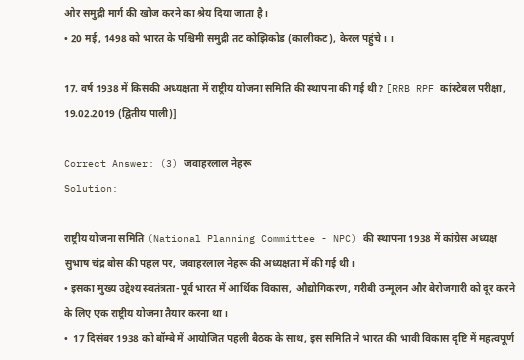ओर समुद्री मार्ग की खोज करने का श्रेय दिया जाता है।
• 20 मई, 1498 को भारत के पश्चिमी समुद्री तट कोझिकोड (कालीकट), केरल पहुंचे। ।

17. वर्ष 1938 में किसकी अध्यक्षता में राष्ट्रीय योजना समिति की स्थापना की गई थी? [RRB RPF कांस्टेबल परीक्षा, 19.02.2019 (द्वितीय पाली)]

Correct Answer: (3) जवाहरलाल नेहरू
Solution:

राष्ट्रीय योजना समिति (National Planning Committee - NPC) की स्थापना 1938 में कांग्रेस अध्यक्ष सुभाष चंद्र बोस की पहल पर, जवाहरलाल नेहरू की अध्यक्षता में की गई थी।
• इसका मुख्य उद्देश्य स्वतंत्रता-पूर्व भारत में आर्थिक विकास, औद्योगिकरण, गरीबी उन्मूलन और बेरोजगारी को दूर करने के लिए एक राष्ट्रीय योजना तैयार करना था।
•  17 दिसंबर 1938 को बॉम्बे में आयोजित पहली बैठक के साथ, इस समिति ने भारत की भावी विकास दृष्टि में महत्वपूर्ण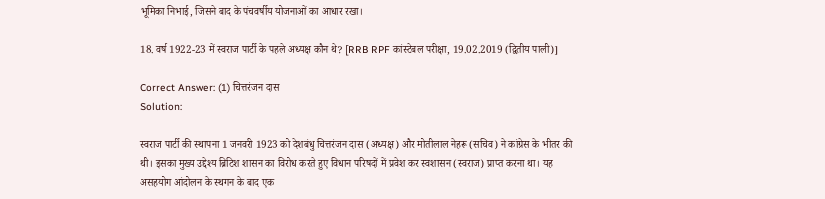भूमिका निभाई, जिसने बाद के पंचवर्षीय योजनाओं का आधार रखा।

18. वर्ष 1922-23 में स्वराज पार्टी के पहले अध्यक्ष कौन थे? [RRB RPF कांस्टेबल परीक्षा, 19.02.2019 (द्वितीय पाली)]

Correct Answer: (1) चित्तरंजन दास
Solution:

स्वराज पार्टी की स्थापना 1 जनवरी 1923 को देशबंधु चित्तरंजन दास (अध्यक्ष) और मोतीलाल नेहरू (सचिव) ने कांग्रेस के भीतर की थी। इसका मुख्य उद्देश्य ब्रिटिश शासन का विरोध करते हुए विधान परिषदों में प्रवेश कर स्वशासन (स्वराज) प्राप्त करना था। यह असहयोग आंदोलन के स्थगन के बाद एक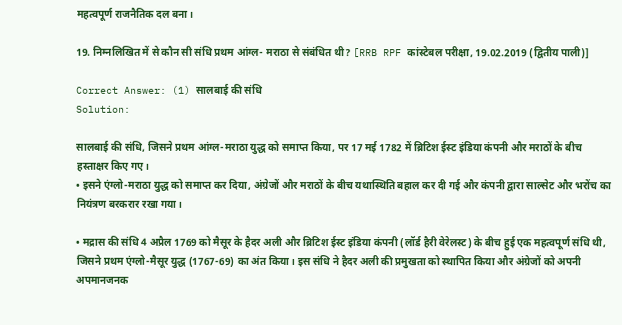महत्वपूर्ण राजनैतिक दल बना।

19. निम्नलिखित में से कौन सी संधि प्रथम आंग्ल- मराठा से संबंधित थी? [RRB RPF कांस्टेबल परीक्षा, 19.02.2019 (द्वितीय पाली)]

Correct Answer: (1) सालबाई की संधि
Solution:

सालबाई की संधि, जिसने प्रथम आंग्ल-मराठा युद्ध को समाप्त किया, पर 17 मई 1782 में ब्रिटिश ईस्ट इंडिया कंपनी और मराठों के बीच हस्ताक्षर किए गए।
• इसने एंग्लो-मराठा युद्ध को समाप्त कर दिया, अंग्रेजों और मराठों के बीच यथास्थिति बहाल कर दी गई और कंपनी द्वारा साल्सेट और भरोंच का नियंत्रण बरकरार रखा गया।

• मद्रास की संधि 4 अप्रैल 1769 को मैसूर के हैदर अली और ब्रिटिश ईस्ट इंडिया कंपनी (लॉर्ड हैरी वेरेलस्ट) के बीच हुई एक महत्वपूर्ण संधि थी, जिसने प्रथम एंग्लो-मैसूर युद्ध (1767-69) का अंत किया। इस संधि ने हैदर अली की प्रमुखता को स्थापित किया और अंग्रेजों को अपनी अपमानजनक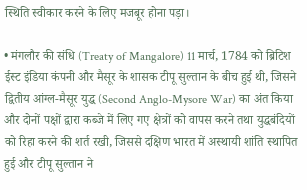स्थिति स्वीकार करने के लिए मजबूर होना पड़ा।

• मंगलौर की संधि (Treaty of Mangalore) 11 मार्च, 1784 को ब्रिटिश ईस्ट इंडिया कंपनी और मैसूर के शासक टीपू सुल्तान के बीच हुई थी, जिसने द्वितीय आंग्ल-मैसूर युद्ध (Second Anglo-Mysore War) का अंत किया और दोनों पक्षों द्वारा कब्जे में लिए गए क्षेत्रों को वापस करने तथा युद्धबंदियों को रिहा करने की शर्त रखी, जिससे दक्षिण भारत में अस्थायी शांति स्थापित हुई और टीपू सुल्तान ने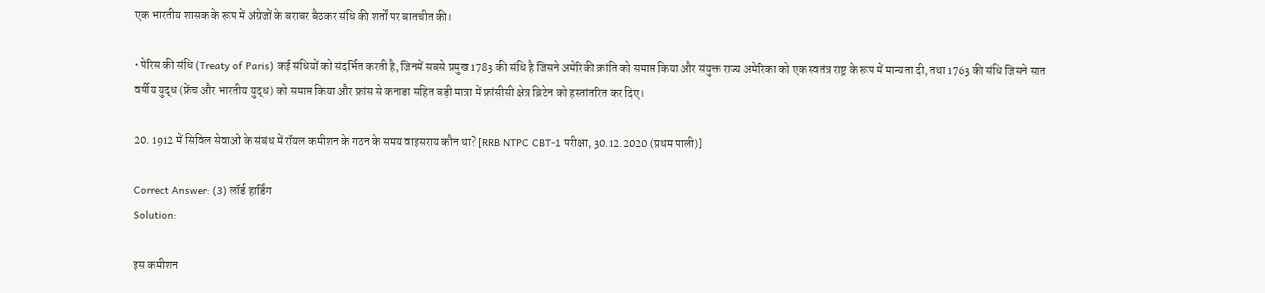एक भारतीय शासक के रूप में अंग्रेजों के बराबर बैठकर संधि की शर्तों पर बातचीत की।

• पेरिस की संधि (Treaty of Paris) कई संधियों को संदर्भित करती है, जिनमें सबसे प्रमुख 1783 की संधि है जिसने अमेरिकी क्रांति को समाप्त किया और संयुक्त राज्य अमेरिका को एक स्वतंत्र राष्ट्र के रूप में मान्यता दी, तथा 1763 की संधि जिसने सात वर्षीय युद्ध (फ्रेंच और भारतीय युद्ध) को समाप्त किया और फ्रांस से कनाडा सहित बड़ी मात्रा में फ्रांसीसी क्षेत्र ब्रिटेन को हस्तांतरित कर दिए।

20. 1912 में सिविल सेवाओं के संबंध में रॉयल कमीशन के गठन के समय वाइसराय कौन था? [RRB NTPC CBT-1 परीक्षा, 30.12.2020 (प्रथम पाली)]

Correct Answer: (3) लॉर्ड हार्डिंग
Solution:

इस कमीशन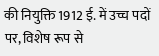की नियुक्ति 1912 ई. में उच्च पदों पर, विशेष रूप से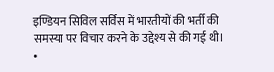इण्डियन सिविल सर्विस में भारतीयों की भर्ती की समस्या पर विचार करने के उद्देश्य से की गई थी।
•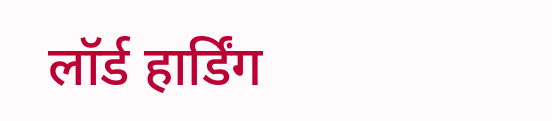लॉर्ड हार्डिंग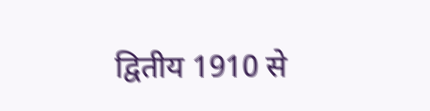द्वितीय 1910 से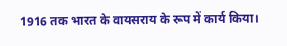1916 तक भारत के वायसराय के रूप में कार्य किया।